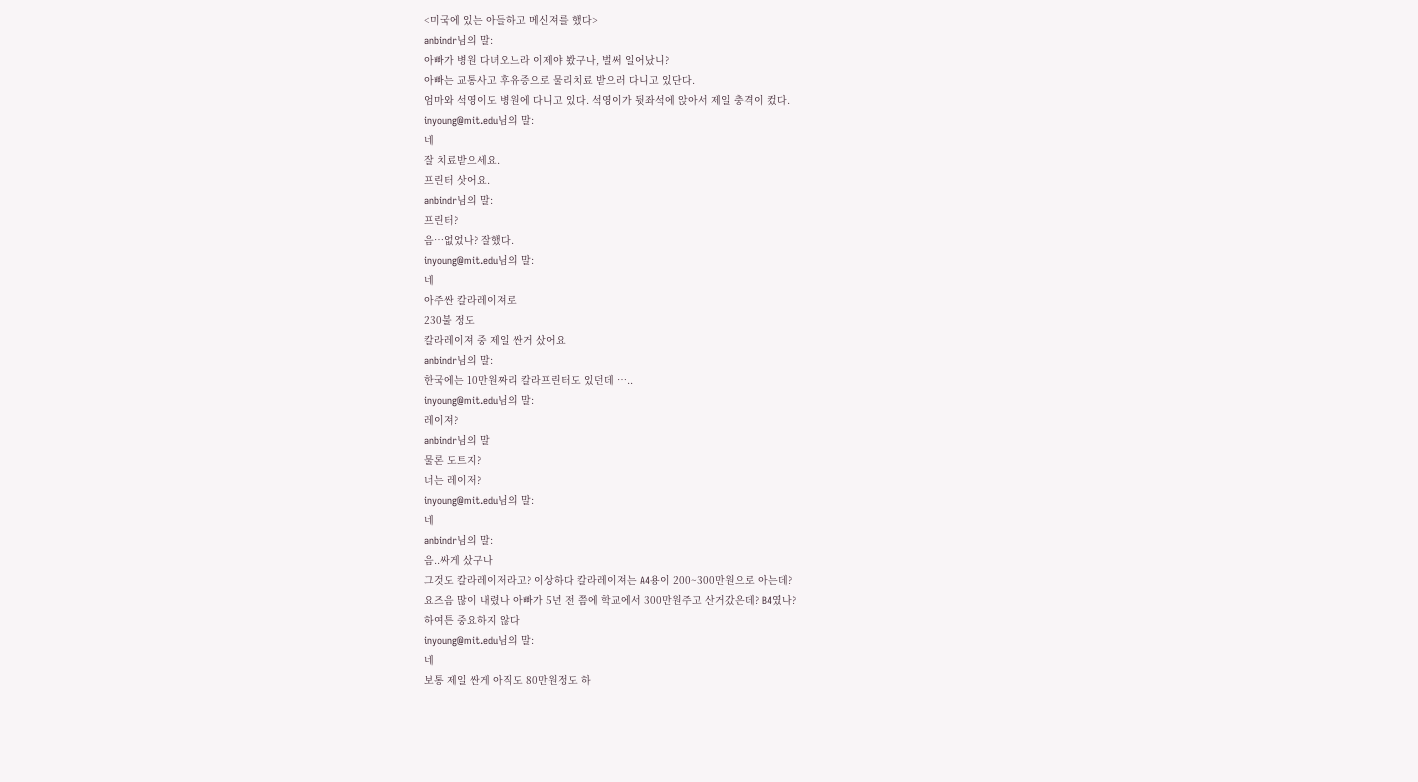<미국에 있는 아들하고 메신져를 했다>
anbindr님의 말:
아빠가 병원 다녀오느라 이제야 봤구나, 벌써 일어났니?
아빠는 교통사고 후유증으로 물리치료 받으러 다니고 있단다.
엄마와 석영이도 병원에 다니고 있다. 석영이가 뒷좌석에 앉아서 제일 충격이 컸다.
inyoung@mit.edu님의 말:
네
잘 치료받으세요.
프린터 삿어요.
anbindr님의 말:
프린터?
음…없었나? 잘했다.
inyoung@mit.edu님의 말:
네
아주싼 칼라레이져로
230불 정도
칼라레이져 중 제일 싼거 샀어요
anbindr님의 말:
한국에는 10만원짜리 칼라프린터도 있던데 …..
inyoung@mit.edu님의 말:
레이져?
anbindr님의 말
물론 도트지?
너는 레이저?
inyoung@mit.edu님의 말:
네
anbindr님의 말:
음..싸게 샀구나
그것도 칼라레이저라고? 이상하다 칼라레이져는 A4용이 200~300만원으로 아는데?
요즈음 많이 내렸나 아빠가 5년 전 쯤에 학교에서 300만원주고 산거갔은데? B4였나?
하여튼 중요하지 않다
inyoung@mit.edu님의 말:
네
보통 제일 싼게 아직도 80만원정도 하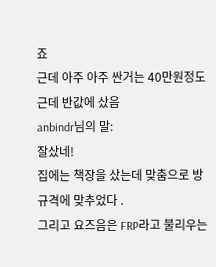죠
근데 아주 아주 싼거는 40만원정도
근데 반값에 샀음
anbindr님의 말:
잘샀네!
집에는 책장을 샀는데 맞춤으로 방 규격에 맞추었다 .
그리고 요즈음은 FRP라고 불리우는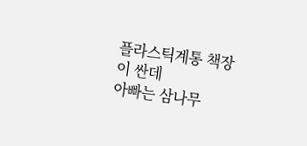플라스틱계통 책장이 싼데
아빠는 삼나무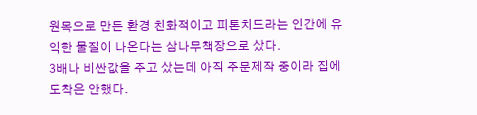원목으로 만든 환경 친화적이고 피톤치드라는 인간에 유익한 물질이 나온다는 삼나무책장으로 샀다.
3배나 비싼값을 주고 샀는데 아직 주문제작 중이라 집에 도착은 안했다.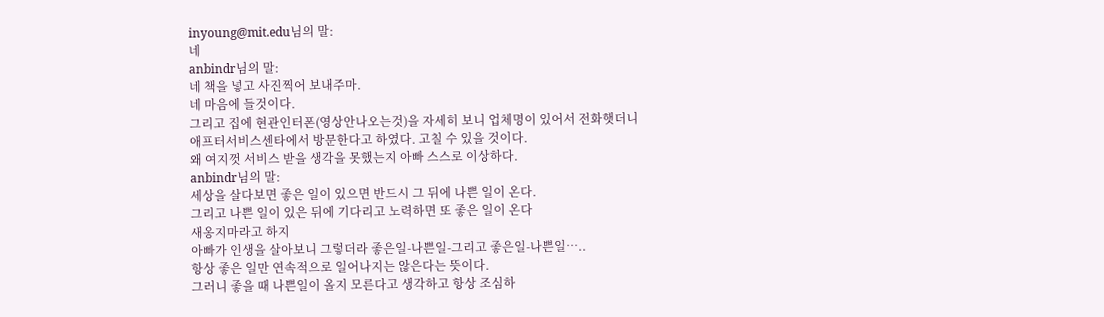inyoung@mit.edu님의 말:
네
anbindr님의 말:
네 책을 넣고 사진찍어 보내주마.
네 마음에 들것이다.
그리고 집에 현관인터폰(영상안나오는것)을 자세히 보니 업체명이 있어서 전화햇더니
애프터서비스센타에서 방문한다고 하였다. 고칠 수 있을 것이다.
왜 여지껏 서비스 받을 생각을 못했는지 아빠 스스로 이상하다.
anbindr님의 말:
세상을 살다보면 좋은 일이 있으면 반드시 그 뒤에 나쁜 일이 온다.
그리고 나쁜 일이 있은 뒤에 기다리고 노력하면 또 좋은 일이 온다
새옹지마라고 하지
아빠가 인생을 살아보니 그렇더라 좋은일-나쁜일-그리고 좋은일-나쁜일…..
항상 좋은 일만 연속적으로 일어나지는 않은다는 뜻이다.
그러니 좋을 때 나쁜일이 올지 모른다고 생각하고 항상 조심하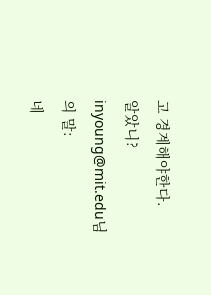고 경계해야한다.
알았니?
inyoung@mit.edu님의 말:
네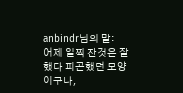anbindr님의 말:
어제 일찍 잔것은 잘했다 피곤했던 모양이구나,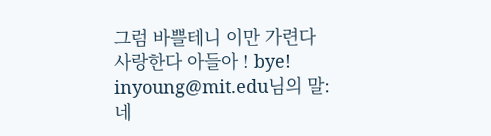그럼 바쁠테니 이만 가련다
사랑한다 아들아 ! bye!
inyoung@mit.edu님의 말:
네